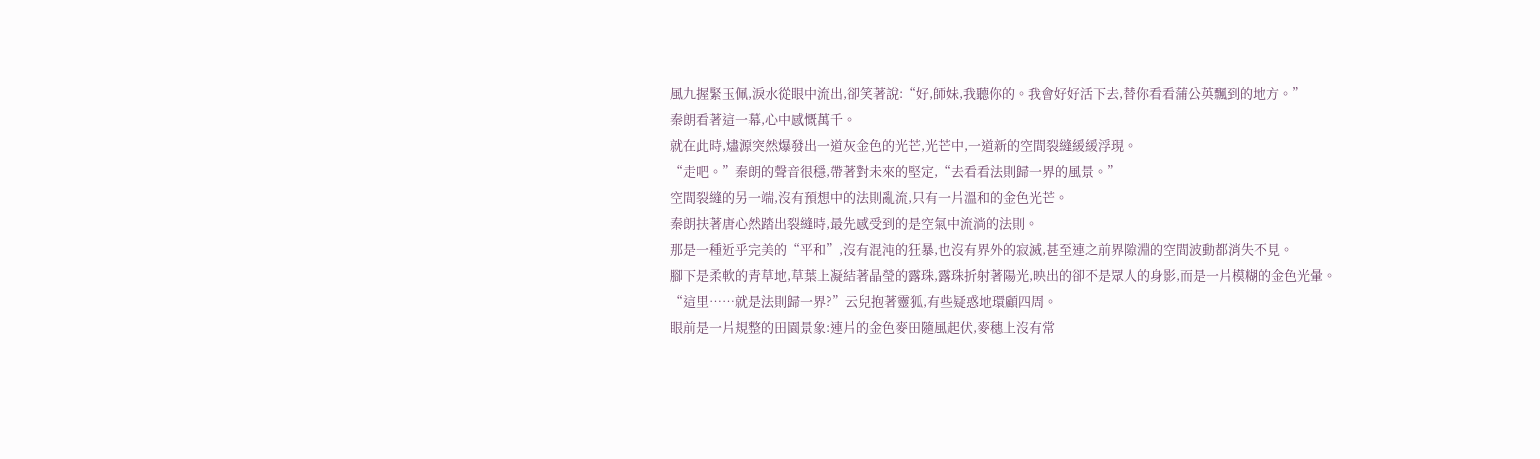風九握緊玉佩,淚水從眼中流出,卻笑著說:“好,師妹,我聽你的。我會好好活下去,替你看看蒲公英飄到的地方。”
秦朗看著這一幕,心中感慨萬千。
就在此時,燼源突然爆發出一道灰金色的光芒,光芒中,一道新的空間裂縫緩緩浮現。
“走吧。”秦朗的聲音很穩,帶著對未來的堅定,“去看看法則歸一界的風景。”
空間裂縫的另一端,沒有預想中的法則亂流,只有一片溫和的金色光芒。
秦朗扶著唐心然踏出裂縫時,最先感受到的是空氣中流淌的法則。
那是一種近乎完美的“平和”,沒有混沌的狂暴,也沒有界外的寂滅,甚至連之前界隙淵的空間波動都消失不見。
腳下是柔軟的青草地,草葉上凝結著晶瑩的露珠,露珠折射著陽光,映出的卻不是眾人的身影,而是一片模糊的金色光暈。
“這里……就是法則歸一界?”云兒抱著靈狐,有些疑惑地環顧四周。
眼前是一片規整的田園景象:連片的金色麥田隨風起伏,麥穗上沒有常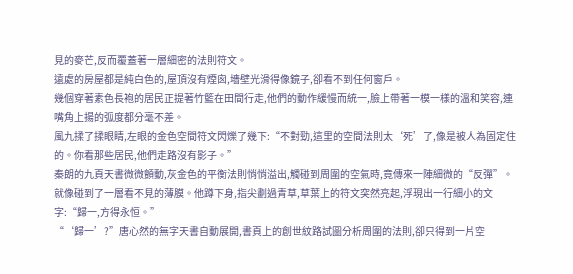見的麥芒,反而覆蓋著一層細密的法則符文。
遠處的房屋都是純白色的,屋頂沒有煙囪,墻壁光滑得像鏡子,卻看不到任何窗戶。
幾個穿著素色長袍的居民正提著竹籃在田間行走,他們的動作緩慢而統一,臉上帶著一模一樣的溫和笑容,連嘴角上揚的弧度都分毫不差。
風九揉了揉眼睛,左眼的金色空間符文閃爍了幾下:“不對勁,這里的空間法則太‘死’了,像是被人為固定住的。你看那些居民,他們走路沒有影子。”
秦朗的九頁天書微微顫動,灰金色的平衡法則悄悄溢出,觸碰到周圍的空氣時,竟傳來一陣細微的“反彈”。
就像碰到了一層看不見的薄膜。他蹲下身,指尖劃過青草,草葉上的符文突然亮起,浮現出一行細小的文字:“歸一,方得永恒。”
“‘歸一’?”唐心然的無字天書自動展開,書頁上的創世紋路試圖分析周圍的法則,卻只得到一片空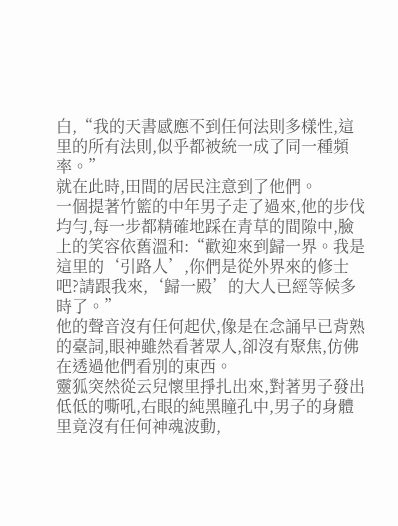白,“我的天書感應不到任何法則多樣性,這里的所有法則,似乎都被統一成了同一種頻率。”
就在此時,田間的居民注意到了他們。
一個提著竹籃的中年男子走了過來,他的步伐均勻,每一步都精確地踩在青草的間隙中,臉上的笑容依舊溫和:“歡迎來到歸一界。我是這里的‘引路人’,你們是從外界來的修士吧?請跟我來,‘歸一殿’的大人已經等候多時了。”
他的聲音沒有任何起伏,像是在念誦早已背熟的臺詞,眼神雖然看著眾人,卻沒有聚焦,仿佛在透過他們看別的東西。
靈狐突然從云兒懷里掙扎出來,對著男子發出低低的嘶吼,右眼的純黑瞳孔中,男子的身體里竟沒有任何神魂波動,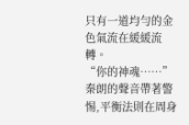只有一道均勻的金色氣流在緩緩流轉。
“你的神魂……”秦朗的聲音帶著警惕,平衡法則在周身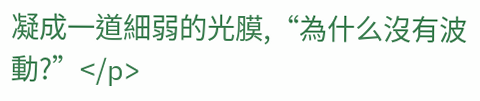凝成一道細弱的光膜,“為什么沒有波動?”</p>